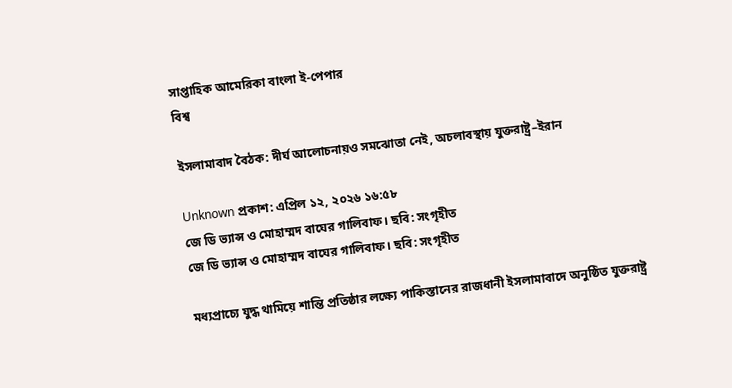সাপ্তাহিক আমেরিকা বাংলা ই-পেপার
বিশ্ব

ইসলামাবাদ বৈঠক: দীর্ঘ আলোচনায়ও সমঝোতা নেই, অচলাবস্থায় যুক্তরাষ্ট্র–ইরান

Unknown প্রকাশ: এপ্রিল ১২, ২০২৬ ১৬:৫৮
জে ডি ভ্যান্স ও মোহাম্মদ বাঘের গালিবাফ। ছবি: সংগৃহীত
জে ডি ভ্যান্স ও মোহাম্মদ বাঘের গালিবাফ। ছবি: সংগৃহীত

মধ্যপ্রাচ্যে যুদ্ধ থামিয়ে শান্তি প্রতিষ্ঠার লক্ষ্যে পাকিস্তানের রাজধানী ইসলামাবাদে অনুষ্ঠিত যুক্তরাষ্ট্র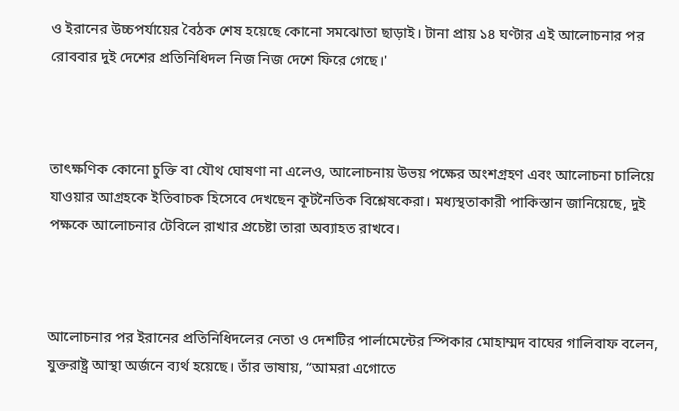ও ইরানের উচ্চপর্যায়ের বৈঠক শেষ হয়েছে কোনো সমঝোতা ছাড়াই। টানা প্রায় ১৪ ঘণ্টার এই আলোচনার পর রোববার দুই দেশের প্রতিনিধিদল নিজ নিজ দেশে ফিরে গেছে।'



তাৎক্ষণিক কোনো চুক্তি বা যৌথ ঘোষণা না এলেও, আলোচনায় উভয় পক্ষের অংশগ্রহণ এবং আলোচনা চালিয়ে যাওয়ার আগ্রহকে ইতিবাচক হিসেবে দেখছেন কূটনৈতিক বিশ্লেষকেরা। মধ্যস্থতাকারী পাকিস্তান জানিয়েছে, দুই পক্ষকে আলোচনার টেবিলে রাখার প্রচেষ্টা তারা অব্যাহত রাখবে।



আলোচনার পর ইরানের প্রতিনিধিদলের নেতা ও দেশটির পার্লামেন্টের স্পিকার মোহাম্মদ বাঘের গালিবাফ বলেন, যুক্তরাষ্ট্র আস্থা অর্জনে ব্যর্থ হয়েছে। তাঁর ভাষায়, “আমরা এগোতে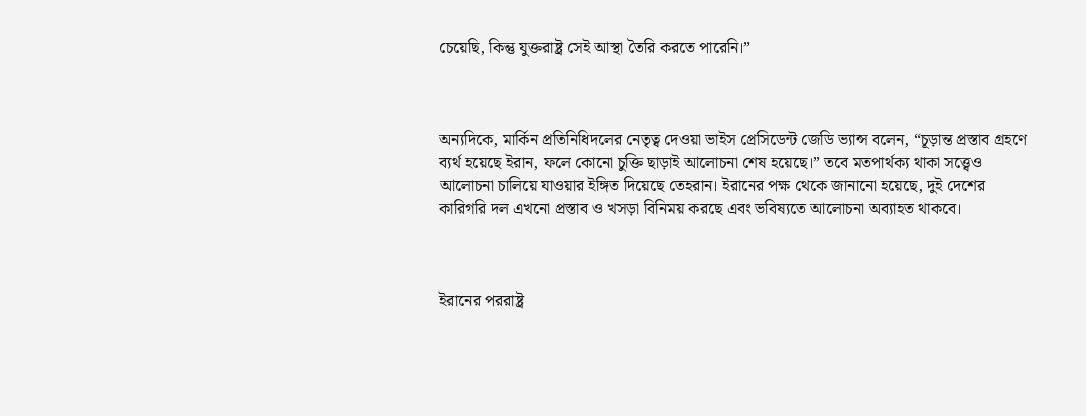চেয়েছি, কিন্তু যুক্তরাষ্ট্র সেই আস্থা তৈরি করতে পারেনি।”



অন্যদিকে, মার্কিন প্রতিনিধিদলের নেতৃত্ব দেওয়া ভাইস প্রেসিডেন্ট জেডি ভ্যান্স বলেন, “চূড়ান্ত প্রস্তাব গ্রহণে ব্যর্থ হয়েছে ইরান, ফলে কোনো চুক্তি ছাড়াই আলোচনা শেষ হয়েছে।” তবে মতপার্থক্য থাকা সত্ত্বেও আলোচনা চালিয়ে যাওয়ার ইঙ্গিত দিয়েছে তেহরান। ইরানের পক্ষ থেকে জানানো হয়েছে, দুই দেশের কারিগরি দল এখনো প্রস্তাব ও খসড়া বিনিময় করছে এবং ভবিষ্যতে আলোচনা অব্যাহত থাকবে।



ইরানের পররাষ্ট্র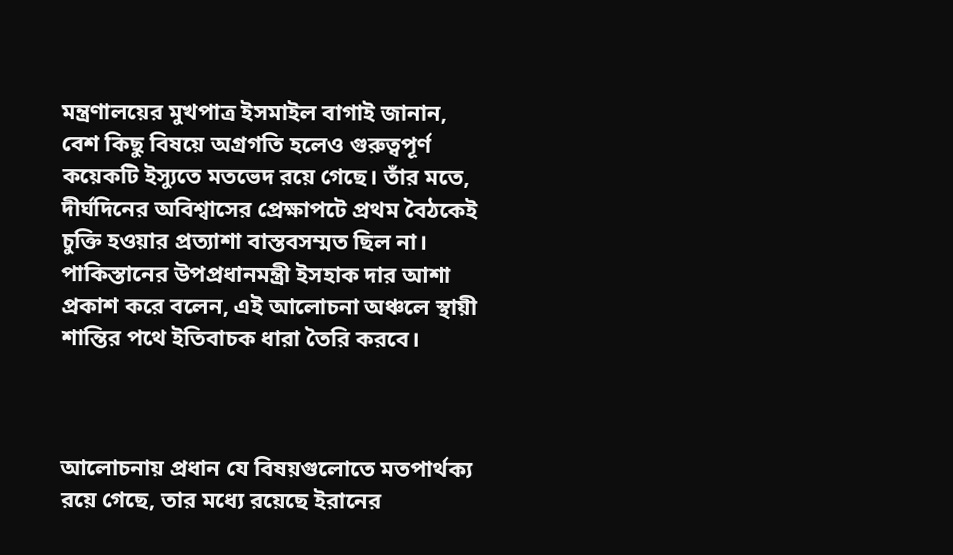মন্ত্রণালয়ের মুখপাত্র ইসমাইল বাগাই জানান, বেশ কিছু বিষয়ে অগ্রগতি হলেও গুরুত্বপূর্ণ কয়েকটি ইস্যুতে মতভেদ রয়ে গেছে। তাঁর মতে, দীর্ঘদিনের অবিশ্বাসের প্রেক্ষাপটে প্রথম বৈঠকেই চুক্তি হওয়ার প্রত্যাশা বাস্তবসম্মত ছিল না। পাকিস্তানের উপপ্রধানমন্ত্রী ইসহাক দার আশা প্রকাশ করে বলেন, এই আলোচনা অঞ্চলে স্থায়ী শান্তির পথে ইতিবাচক ধারা তৈরি করবে।



আলোচনায় প্রধান যে বিষয়গুলোতে মতপার্থক্য রয়ে গেছে, তার মধ্যে রয়েছে ইরানের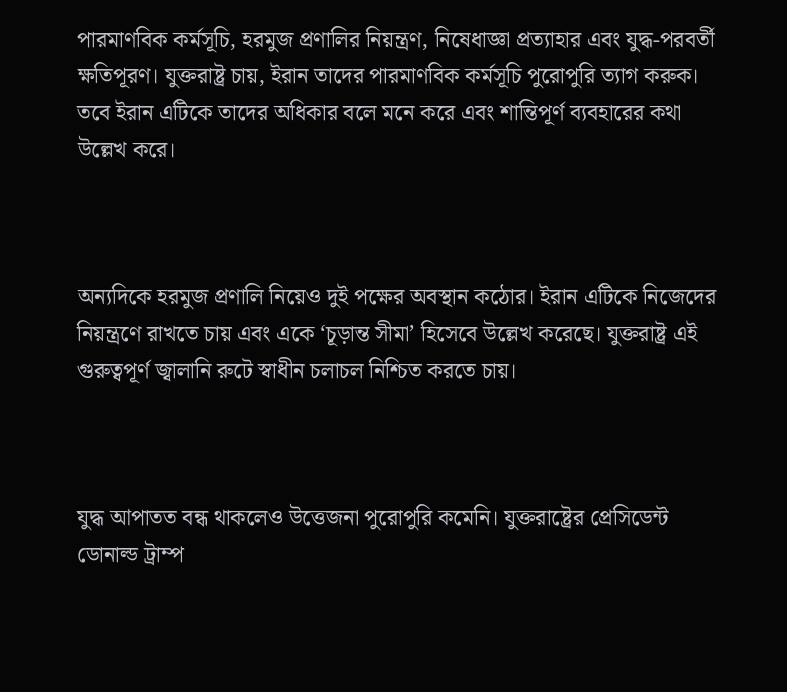পারমাণবিক কর্মসূচি, হরমুজ প্রণালির নিয়ন্ত্রণ, নিষেধাজ্ঞা প্রত্যাহার এবং যুদ্ধ-পরবর্তী ক্ষতিপূরণ। যুক্তরাষ্ট্র চায়, ইরান তাদের পারমাণবিক কর্মসূচি পুরোপুরি ত্যাগ করুক। তবে ইরান এটিকে তাদের অধিকার বলে মনে করে এবং শান্তিপূর্ণ ব্যবহারের কথা উল্লেখ করে।



অন্যদিকে হরমুজ প্রণালি নিয়েও দুই পক্ষের অবস্থান কঠোর। ইরান এটিকে নিজেদের নিয়ন্ত্রণে রাখতে চায় এবং একে ‘চূড়ান্ত সীমা’ হিসেবে উল্লেখ করেছে। যুক্তরাষ্ট্র এই গুরুত্বপূর্ণ জ্বালানি রুটে স্বাধীন চলাচল নিশ্চিত করতে চায়।



যুদ্ধ আপাতত বন্ধ থাকলেও উত্তেজনা পুরোপুরি কমেনি। যুক্তরাষ্ট্রের প্রেসিডেন্ট ডোনাল্ড ট্রাম্প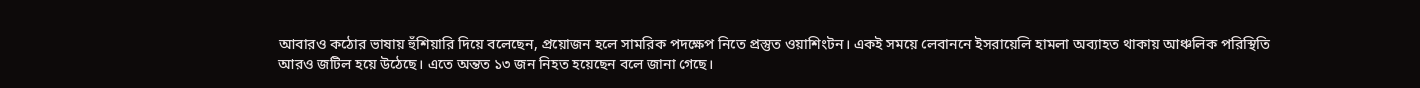আবারও কঠোর ভাষায় হুঁশিয়ারি দিয়ে বলেছেন, প্রয়োজন হলে সামরিক পদক্ষেপ নিতে প্রস্তুত ওয়াশিংটন। একই সময়ে লেবাননে ইসরায়েলি হামলা অব্যাহত থাকায় আঞ্চলিক পরিস্থিতি আরও জটিল হয়ে উঠেছে। এতে অন্তত ১৩ জন নিহত হয়েছেন বলে জানা গেছে।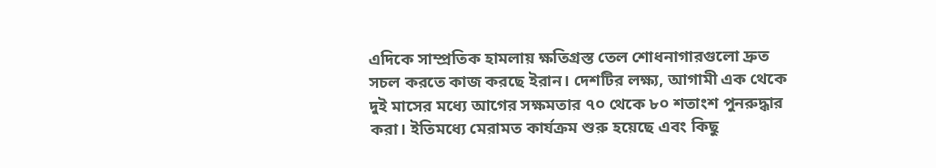এদিকে সাম্প্রতিক হামলায় ক্ষতিগ্রস্ত তেল শোধনাগারগুলো দ্রুত সচল করতে কাজ করছে ইরান। দেশটির লক্ষ্য, আগামী এক থেকে দুই মাসের মধ্যে আগের সক্ষমতার ৭০ থেকে ৮০ শতাংশ পুনরুদ্ধার করা। ইতিমধ্যে মেরামত কার্যক্রম শুরু হয়েছে এবং কিছু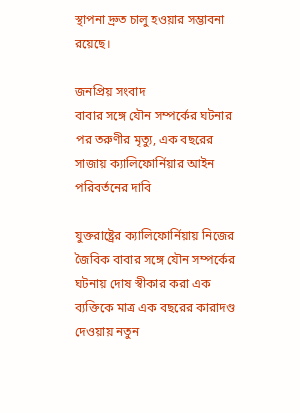স্থাপনা দ্রুত চালু হওয়ার সম্ভাবনা রয়েছে।

জনপ্রিয় সংবাদ
বাবার সঙ্গে যৌন সম্পর্কের ঘটনার পর তরুণীর মৃত্যু, এক বছরের সাজায় ক্যালিফোর্নিয়ার আইন পরিবর্তনের দাবি

যুক্তরাষ্ট্রের ক্যালিফোর্নিয়ায় নিজের জৈবিক বাবার সঙ্গে যৌন সম্পর্কের ঘটনায় দোষ স্বীকার করা এক ব্যক্তিকে মাত্র এক বছরের কারাদণ্ড দেওয়ায় নতুন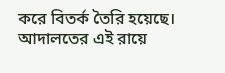করে বিতর্ক তৈরি হয়েছে। আদালতের এই রায়ে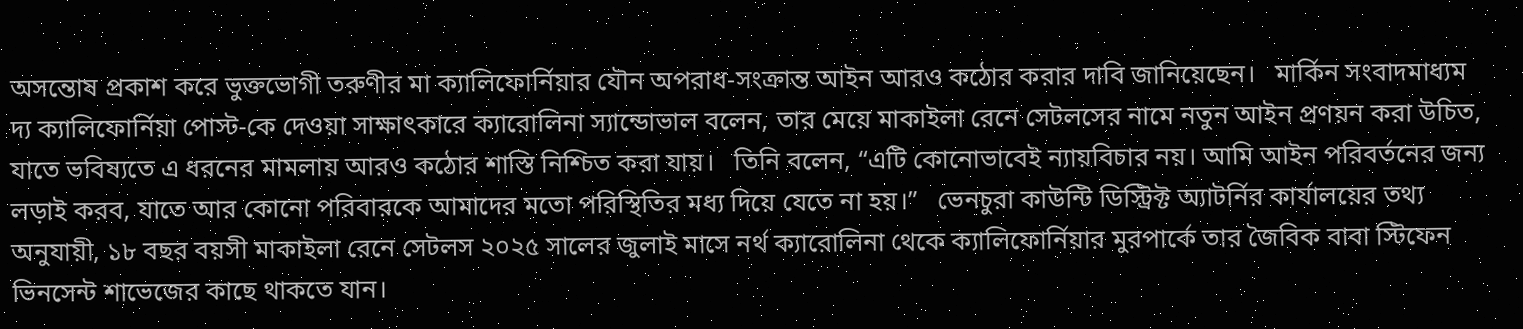অসন্তোষ প্রকাশ করে ভুক্তভোগী তরুণীর মা ক্যালিফোর্নিয়ার যৌন অপরাধ-সংক্রান্ত আইন আরও কঠোর করার দাবি জানিয়েছেন।   মার্কিন সংবাদমাধ্যম দ্য ক্যালিফোর্নিয়া পোস্ট-কে দেওয়া সাক্ষাৎকারে ক্যারোলিনা স্যান্ডোভাল বলেন, তার মেয়ে মাকাইলা রেনে সেটলসের নামে নতুন আইন প্রণয়ন করা উচিত, যাতে ভবিষ্যতে এ ধরনের মামলায় আরও কঠোর শাস্তি নিশ্চিত করা যায়।   তিনি বলেন, “এটি কোনোভাবেই ন্যায়বিচার নয়। আমি আইন পরিবর্তনের জন্য লড়াই করব, যাতে আর কোনো পরিবারকে আমাদের মতো পরিস্থিতির মধ্য দিয়ে যেতে না হয়।”   ভেনচুরা কাউন্টি ডিস্ট্রিক্ট অ্যাটর্নির কার্যালয়ের তথ্য অনুযায়ী, ১৮ বছর বয়সী মাকাইলা রেনে সেটলস ২০২৫ সালের জুলাই মাসে নর্থ ক্যারোলিনা থেকে ক্যালিফোর্নিয়ার মুরপার্কে তার জৈবিক বাবা স্টিফেন ভিনসেন্ট শাভেজের কাছে থাকতে যান।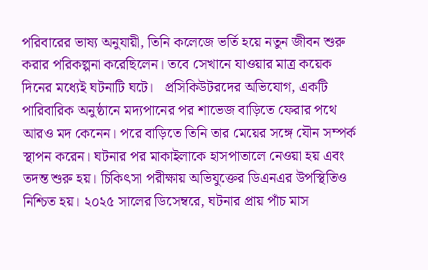পরিবারের ভাষ্য অনুযায়ী, তিনি কলেজে ভর্তি হয়ে নতুন জীবন শুরু করার পরিকল্পনা করেছিলেন। তবে সেখানে যাওয়ার মাত্র কয়েক দিনের মধ্যেই ঘটনাটি ঘটে।   প্রসিকিউটরদের অভিযোগ, একটি পারিবারিক অনুষ্ঠানে মদ্যপানের পর শাভেজ বাড়িতে ফেরার পথে আরও মদ কেনেন। পরে বাড়িতে তিনি তার মেয়ের সঙ্গে যৌন সম্পর্ক স্থাপন করেন। ঘটনার পর মাকাইলাকে হাসপাতালে নেওয়া হয় এবং তদন্ত শুরু হয়। চিকিৎসা পরীক্ষায় অভিযুক্তের ডিএনএর উপস্থিতিও নিশ্চিত হয়। ২০২৫ সালের ডিসেম্বরে, ঘটনার প্রায় পাঁচ মাস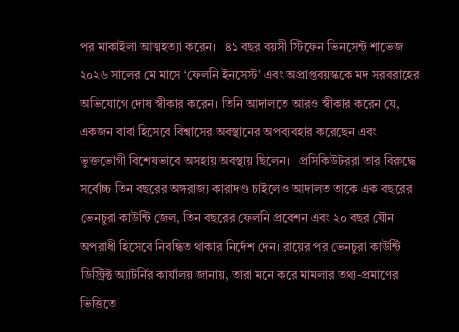পর মাকাইলা আত্মহত্যা করেন।   ৪১ বছর বয়সী স্টিফেন ভিনসেন্ট শাভেজ ২০২৬ সালের মে মাসে ‘ফেলনি ইনসেস্ট’ এবং অপ্রাপ্তবয়স্ককে মদ সরবরাহের অভিযোগে দোষ স্বীকার করেন। তিনি আদালতে আরও স্বীকার করেন যে, একজন বাবা হিসেবে বিশ্বাসের অবস্থানের অপব্যবহার করেছেন এবং ভুক্তভোগী বিশেষভাবে অসহায় অবস্থায় ছিলেন।   প্রসিকিউটররা তার বিরুদ্ধে সর্বোচ্চ তিন বছরের অঙ্গরাজ্য কারাদণ্ড চাইলেও আদালত তাকে এক বছরের ভেনচুরা কাউন্টি জেল, তিন বছরের ফেলনি প্রবেশন এবং ২০ বছর যৌন অপরাধী হিসেবে নিবন্ধিত থাকার নির্দেশ দেন। রায়ের পর ভেনচুরা কাউন্টি ডিস্ট্রিক্ট অ্যাটর্নির কার্যালয় জানায়, তারা মনে করে মামলার তথ্য-প্রমাণের ভিত্তিতে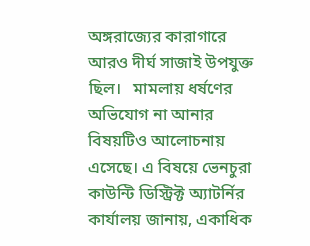অঙ্গরাজ্যের কারাগারে আরও দীর্ঘ সাজাই উপযুক্ত ছিল।   মামলায় ধর্ষণের অভিযোগ না আনার বিষয়টিও আলোচনায় এসেছে। এ বিষয়ে ভেনচুরা কাউন্টি ডিস্ট্রিক্ট অ্যাটর্নির কার্যালয় জানায়, একাধিক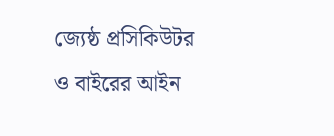জ্যেষ্ঠ প্রসিকিউটর ও বাইরের আইন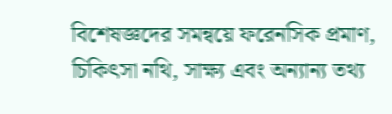বিশেষজ্ঞদের সমন্বয়ে ফরেনসিক প্রমাণ, চিকিৎসা নথি, সাক্ষ্য এবং অন্যান্য তথ্য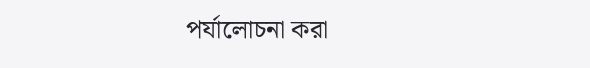পর্যালোচনা করা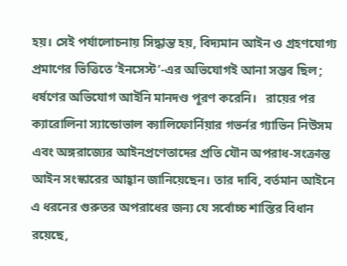হয়। সেই পর্যালোচনায় সিদ্ধান্ত হয়, বিদ্যমান আইন ও গ্রহণযোগ্য প্রমাণের ভিত্তিতে ‘ইনসেস্ট’-এর অভিযোগই আনা সম্ভব ছিল; ধর্ষণের অভিযোগ আইনি মানদণ্ড পূরণ করেনি।   রায়ের পর ক্যারোলিনা স্যান্ডোভাল ক্যালিফোর্নিয়ার গভর্নর গ্যাভিন নিউসম এবং অঙ্গরাজ্যের আইনপ্রণেতাদের প্রতি যৌন অপরাধ-সংক্রান্ত আইন সংস্কারের আহ্বান জানিয়েছেন। তার দাবি, বর্তমান আইনে এ ধরনের গুরুতর অপরাধের জন্য যে সর্বোচ্চ শাস্তির বিধান রয়েছে,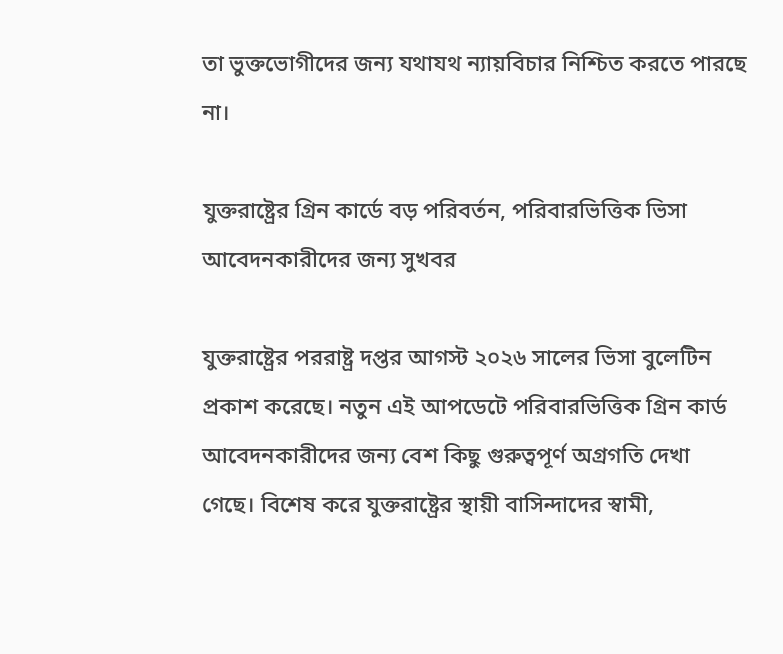তা ভুক্তভোগীদের জন্য যথাযথ ন্যায়বিচার নিশ্চিত করতে পারছে না।

যুক্তরাষ্ট্রের গ্রিন কার্ডে বড় পরিবর্তন, পরিবারভিত্তিক ভিসা আবেদনকারীদের জন্য সুখবর

যুক্তরাষ্ট্রের পররাষ্ট্র দপ্তর আগস্ট ২০২৬ সালের ভিসা বুলেটিন প্রকাশ করেছে। নতুন এই আপডেটে পরিবারভিত্তিক গ্রিন কার্ড আবেদনকারীদের জন্য বেশ কিছু গুরুত্বপূর্ণ অগ্রগতি দেখা গেছে। বিশেষ করে যুক্তরাষ্ট্রের স্থায়ী বাসিন্দাদের স্বামী,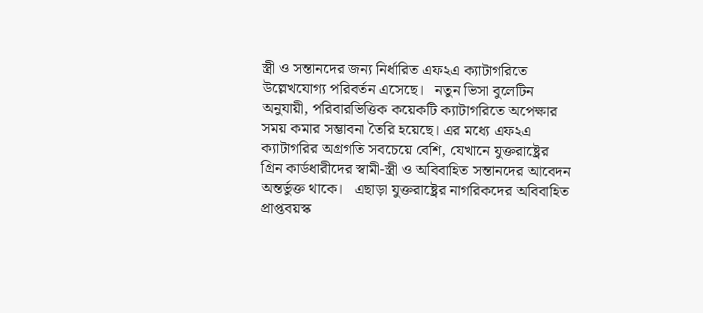স্ত্রী ও সন্তানদের জন্য নির্ধারিত এফ২এ ক্যাটাগরিতে উল্লেখযোগ্য পরিবর্তন এসেছে।   নতুন ভিসা বুলেটিন অনুযায়ী, পরিবারভিত্তিক কয়েকটি ক্যাটাগরিতে অপেক্ষার সময় কমার সম্ভাবনা তৈরি হয়েছে। এর মধ্যে এফ২এ ক্যাটাগরির অগ্রগতি সবচেয়ে বেশি, যেখানে যুক্তরাষ্ট্রের গ্রিন কার্ডধারীদের স্বামী-স্ত্রী ও অবিবাহিত সন্তানদের আবেদন অন্তর্ভুক্ত থাকে।   এছাড়া যুক্তরাষ্ট্রের নাগরিকদের অবিবাহিত প্রাপ্তবয়স্ক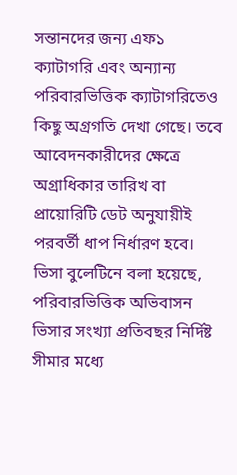সন্তানদের জন্য এফ১ ক্যাটাগরি এবং অন্যান্য পরিবারভিত্তিক ক্যাটাগরিতেও কিছু অগ্রগতি দেখা গেছে। তবে আবেদনকারীদের ক্ষেত্রে অগ্রাধিকার তারিখ বা প্রায়োরিটি ডেট অনুযায়ীই পরবর্তী ধাপ নির্ধারণ হবে।   ভিসা বুলেটিনে বলা হয়েছে, পরিবারভিত্তিক অভিবাসন ভিসার সংখ্যা প্রতিবছর নির্দিষ্ট সীমার মধ্যে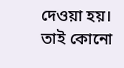দেওয়া হয়। তাই কোনো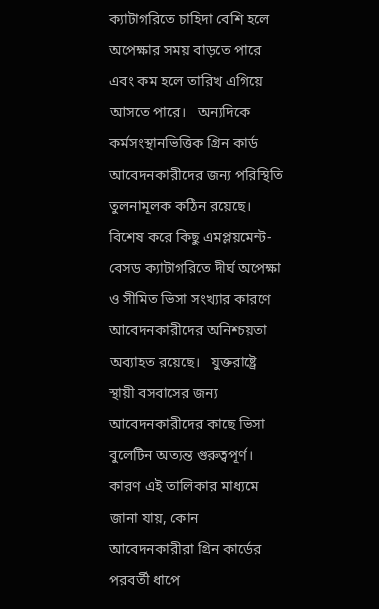ক্যাটাগরিতে চাহিদা বেশি হলে অপেক্ষার সময় বাড়তে পারে এবং কম হলে তারিখ এগিয়ে আসতে পারে।   অন্যদিকে কর্মসংস্থানভিত্তিক গ্রিন কার্ড আবেদনকারীদের জন্য পরিস্থিতি তুলনামূলক কঠিন রয়েছে। বিশেষ করে কিছু এমপ্লয়মেন্ট-বেসড ক্যাটাগরিতে দীর্ঘ অপেক্ষা ও সীমিত ভিসা সংখ্যার কারণে আবেদনকারীদের অনিশ্চয়তা অব্যাহত রয়েছে।   যুক্তরাষ্ট্রে স্থায়ী বসবাসের জন্য আবেদনকারীদের কাছে ভিসা বুলেটিন অত্যন্ত গুরুত্বপূর্ণ। কারণ এই তালিকার মাধ্যমে জানা যায়, কোন আবেদনকারীরা গ্রিন কার্ডের পরবর্তী ধাপে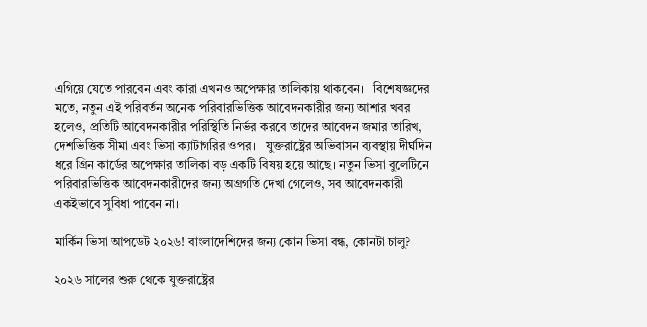এগিয়ে যেতে পারবেন এবং কারা এখনও অপেক্ষার তালিকায় থাকবেন।   বিশেষজ্ঞদের মতে, নতুন এই পরিবর্তন অনেক পরিবারভিত্তিক আবেদনকারীর জন্য আশার খবর হলেও, প্রতিটি আবেদনকারীর পরিস্থিতি নির্ভর করবে তাদের আবেদন জমার তারিখ, দেশভিত্তিক সীমা এবং ভিসা ক্যাটাগরির ওপর।   যুক্তরাষ্ট্রের অভিবাসন ব্যবস্থায় দীর্ঘদিন ধরে গ্রিন কার্ডের অপেক্ষার তালিকা বড় একটি বিষয় হয়ে আছে। নতুন ভিসা বুলেটিনে পরিবারভিত্তিক আবেদনকারীদের জন্য অগ্রগতি দেখা গেলেও, সব আবেদনকারী একইভাবে সুবিধা পাবেন না।

মার্কিন ভিসা আপডেট ২০২৬! বাংলাদেশিদের জন্য কোন ভিসা বন্ধ, কোনটা চালু?

২০২৬ সালের শুরু থেকে যুক্তরাষ্ট্রের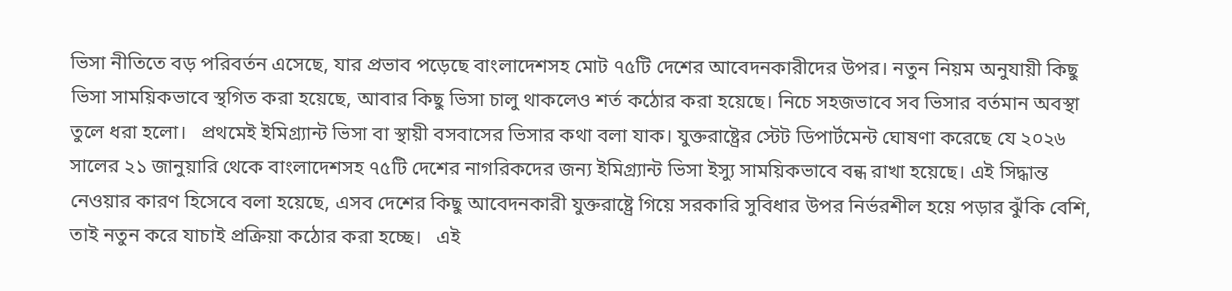ভিসা নীতিতে বড় পরিবর্তন এসেছে, যার প্রভাব পড়েছে বাংলাদেশসহ মোট ৭৫টি দেশের আবেদনকারীদের উপর। নতুন নিয়ম অনুযায়ী কিছু ভিসা সাময়িকভাবে স্থগিত করা হয়েছে, আবার কিছু ভিসা চালু থাকলেও শর্ত কঠোর করা হয়েছে। নিচে সহজভাবে সব ভিসার বর্তমান অবস্থা তুলে ধরা হলো।   প্রথমেই ইমিগ্র্যান্ট ভিসা বা স্থায়ী বসবাসের ভিসার কথা বলা যাক। যুক্তরাষ্ট্রের স্টেট ডিপার্টমেন্ট ঘোষণা করেছে যে ২০২৬ সালের ২১ জানুয়ারি থেকে বাংলাদেশসহ ৭৫টি দেশের নাগরিকদের জন্য ইমিগ্র্যান্ট ভিসা ইস্যু সাময়িকভাবে বন্ধ রাখা হয়েছে। এই সিদ্ধান্ত নেওয়ার কারণ হিসেবে বলা হয়েছে, এসব দেশের কিছু আবেদনকারী যুক্তরাষ্ট্রে গিয়ে সরকারি সুবিধার উপর নির্ভরশীল হয়ে পড়ার ঝুঁকি বেশি, তাই নতুন করে যাচাই প্রক্রিয়া কঠোর করা হচ্ছে।   এই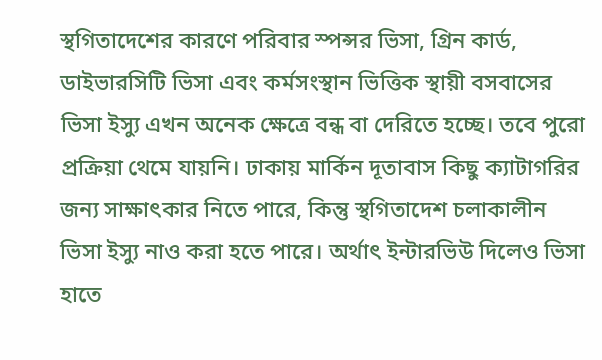স্থগিতাদেশের কারণে পরিবার স্পন্সর ভিসা, গ্রিন কার্ড, ডাইভারসিটি ভিসা এবং কর্মসংস্থান ভিত্তিক স্থায়ী বসবাসের ভিসা ইস্যু এখন অনেক ক্ষেত্রে বন্ধ বা দেরিতে হচ্ছে। তবে পুরো প্রক্রিয়া থেমে যায়নি। ঢাকায় মার্কিন দূতাবাস কিছু ক্যাটাগরির জন্য সাক্ষাৎকার নিতে পারে, কিন্তু স্থগিতাদেশ চলাকালীন ভিসা ইস্যু নাও করা হতে পারে। অর্থাৎ ইন্টারভিউ দিলেও ভিসা হাতে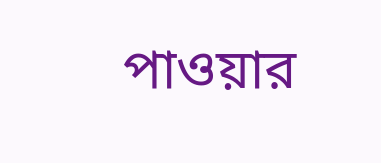পাওয়ার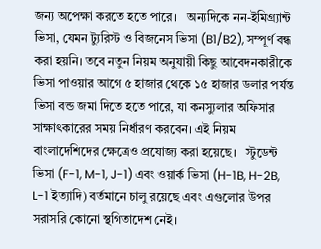জন্য অপেক্ষা করতে হতে পারে।   অন্যদিকে নন-ইমিগ্র্যান্ট ভিসা, যেমন ট্যুরিস্ট ও বিজনেস ভিসা (B1/B2), সম্পূর্ণ বন্ধ করা হয়নি। তবে নতুন নিয়ম অনুযায়ী কিছু আবেদনকারীকে ভিসা পাওয়ার আগে ৫ হাজার থেকে ১৫ হাজার ডলার পর্যন্ত ভিসা বন্ড জমা দিতে হতে পারে, যা কনস্যুলার অফিসার সাক্ষাৎকারের সময় নির্ধারণ করবেন। এই নিয়ম বাংলাদেশিদের ক্ষেত্রেও প্রযোজ্য করা হয়েছে।   স্টুডেন্ট ভিসা (F-1, M-1, J-1) এবং ওয়ার্ক ভিসা (H-1B, H-2B, L-1 ইত্যাদি) বর্তমানে চালু রয়েছে এবং এগুলোর উপর সরাসরি কোনো স্থগিতাদেশ নেই।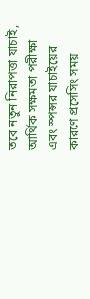তবে নতুন নিরাপত্তা যাচাই, আর্থিক সক্ষমতা পরীক্ষা এবং স্পন্সর যাচাইয়ের কারণে প্রসেসিং সময়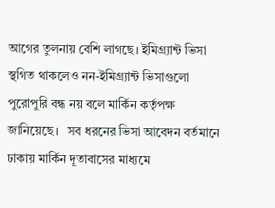আগের তুলনায় বেশি লাগছে। ইমিগ্র্যান্ট ভিসা স্থগিত থাকলেও নন-ইমিগ্র্যান্ট ভিসাগুলো পুরোপুরি বন্ধ নয় বলে মার্কিন কর্তৃপক্ষ জানিয়েছে।   সব ধরনের ভিসা আবেদন বর্তমানে ঢাকায় মার্কিন দূতাবাসের মাধ্যমে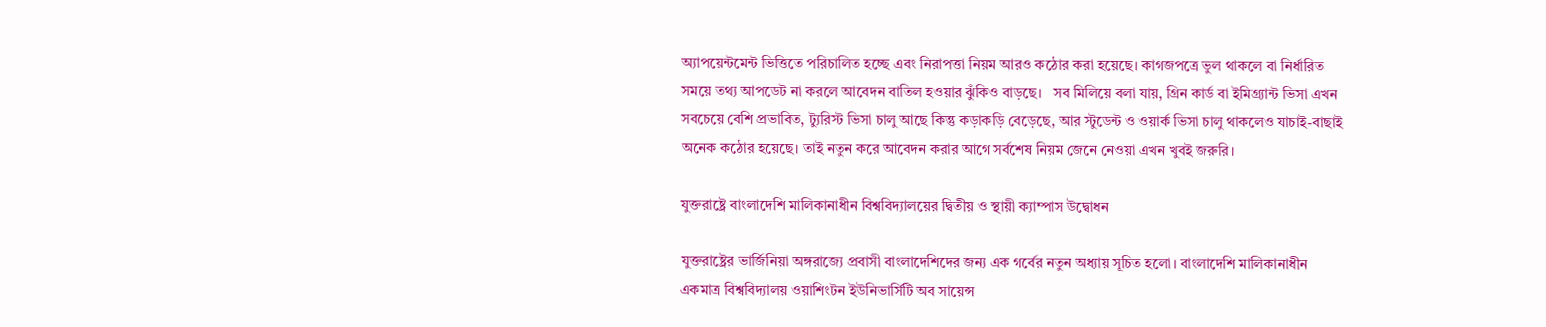অ্যাপয়েন্টমেন্ট ভিত্তিতে পরিচালিত হচ্ছে এবং নিরাপত্তা নিয়ম আরও কঠোর করা হয়েছে। কাগজপত্রে ভুল থাকলে বা নির্ধারিত সময়ে তথ্য আপডেট না করলে আবেদন বাতিল হওয়ার ঝুঁকিও বাড়ছে।   সব মিলিয়ে বলা যায়, গ্রিন কার্ড বা ইমিগ্র্যান্ট ভিসা এখন সবচেয়ে বেশি প্রভাবিত, ট্যুরিস্ট ভিসা চালু আছে কিন্তু কড়াকড়ি বেড়েছে, আর স্টুডেন্ট ও ওয়ার্ক ভিসা চালু থাকলেও যাচাই-বাছাই অনেক কঠোর হয়েছে। তাই নতুন করে আবেদন করার আগে সর্বশেষ নিয়ম জেনে নেওয়া এখন খুবই জরুরি।

যুক্তরাষ্ট্রে বাংলাদেশি মালিকানাধীন বিশ্ববিদ্যালয়ের দ্বিতীয় ও স্থায়ী ক্যাম্পাস উদ্বোধন

যুক্তরাষ্ট্রের ভার্জিনিয়া অঙ্গরাজ্যে প্রবাসী বাংলাদেশিদের জন্য এক গর্বের নতুন অধ্যায় সূচিত হলো। বাংলাদেশি মালিকানাধীন একমাত্র বিশ্ববিদ্যালয় ওয়াশিংটন ইউনিভার্সিটি অব সায়েন্স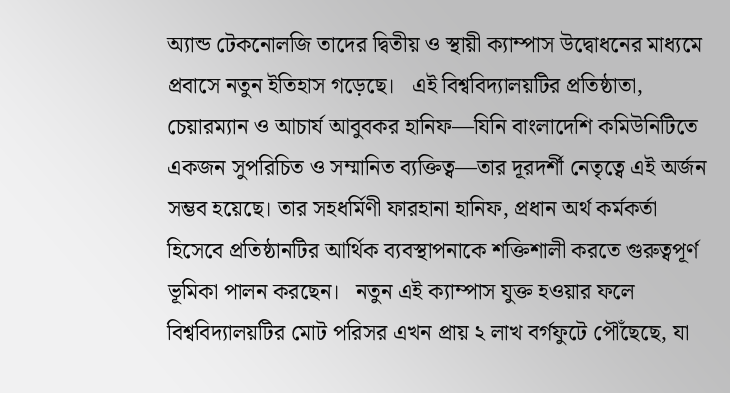অ্যান্ড টেকনোলজি তাদের দ্বিতীয় ও স্থায়ী ক্যাম্পাস উদ্বোধনের মাধ্যমে প্রবাসে নতুন ইতিহাস গড়েছে।   এই বিশ্ববিদ্যালয়টির প্রতিষ্ঠাতা, চেয়ারম্যান ও আচার্য আবুবকর হানিফ—যিনি বাংলাদেশি কমিউনিটিতে একজন সুপরিচিত ও সম্মানিত ব্যক্তিত্ব—তার দূরদর্শী নেতৃত্বে এই অর্জন সম্ভব হয়েছে। তার সহধর্মিণী ফারহানা হানিফ, প্রধান অর্থ কর্মকর্তা হিসেবে প্রতিষ্ঠানটির আর্থিক ব্যবস্থাপনাকে শক্তিশালী করতে গুরুত্বপূর্ণ ভূমিকা পালন করছেন।   নতুন এই ক্যাম্পাস যুক্ত হওয়ার ফলে বিশ্ববিদ্যালয়টির মোট পরিসর এখন প্রায় ২ লাখ বর্গফুটে পৌঁছেছে, যা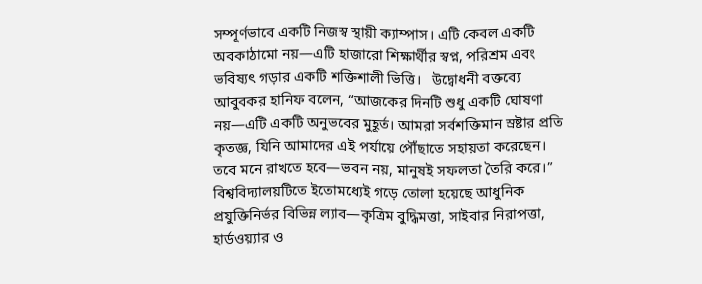সম্পূর্ণভাবে একটি নিজস্ব স্থায়ী ক্যাম্পাস। এটি কেবল একটি অবকাঠামো নয়—এটি হাজারো শিক্ষার্থীর স্বপ্ন, পরিশ্রম এবং ভবিষ্যৎ গড়ার একটি শক্তিশালী ভিত্তি।   উদ্বোধনী বক্তব্যে আবুবকর হানিফ বলেন, “আজকের দিনটি শুধু একটি ঘোষণা নয়—এটি একটি অনুভবের মুহূর্ত। আমরা সর্বশক্তিমান স্রষ্টার প্রতি কৃতজ্ঞ, যিনি আমাদের এই পর্যায়ে পৌঁছাতে সহায়তা করেছেন। তবে মনে রাখতে হবে—ভবন নয়, মানুষই সফলতা তৈরি করে।”   বিশ্ববিদ্যালয়টিতে ইতোমধ্যেই গড়ে তোলা হয়েছে আধুনিক প্রযুক্তিনির্ভর বিভিন্ন ল্যাব—কৃত্রিম বুদ্ধিমত্তা, সাইবার নিরাপত্তা, হার্ডওয়্যার ও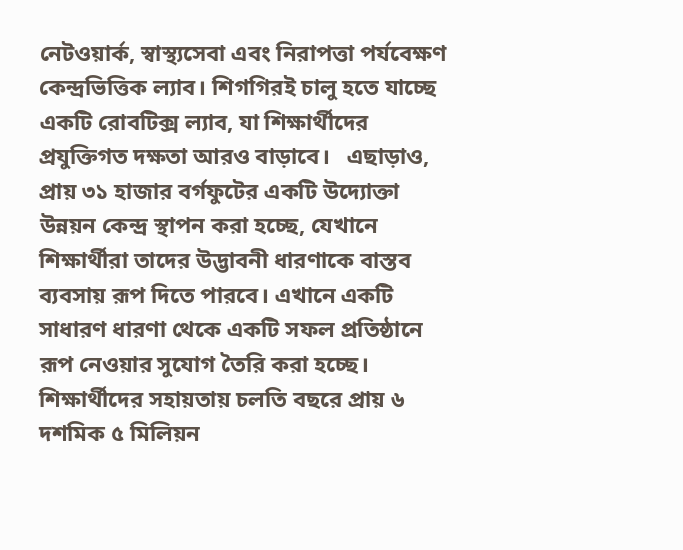নেটওয়ার্ক, স্বাস্থ্যসেবা এবং নিরাপত্তা পর্যবেক্ষণ কেন্দ্রভিত্তিক ল্যাব। শিগগিরই চালু হতে যাচ্ছে একটি রোবটিক্স ল্যাব, যা শিক্ষার্থীদের প্রযুক্তিগত দক্ষতা আরও বাড়াবে।   এছাড়াও, প্রায় ৩১ হাজার বর্গফুটের একটি উদ্যোক্তা উন্নয়ন কেন্দ্র স্থাপন করা হচ্ছে, যেখানে শিক্ষার্থীরা তাদের উদ্ভাবনী ধারণাকে বাস্তব ব্যবসায় রূপ দিতে পারবে। এখানে একটি সাধারণ ধারণা থেকে একটি সফল প্রতিষ্ঠানে রূপ নেওয়ার সুযোগ তৈরি করা হচ্ছে।   শিক্ষার্থীদের সহায়তায় চলতি বছরে প্রায় ৬ দশমিক ৫ মিলিয়ন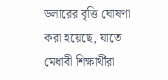ডলারের বৃত্তি ঘোষণা করা হয়েছে, যাতে মেধাবী শিক্ষার্থীরা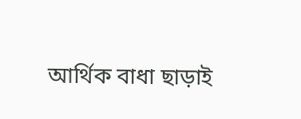আর্থিক বাধা ছাড়াই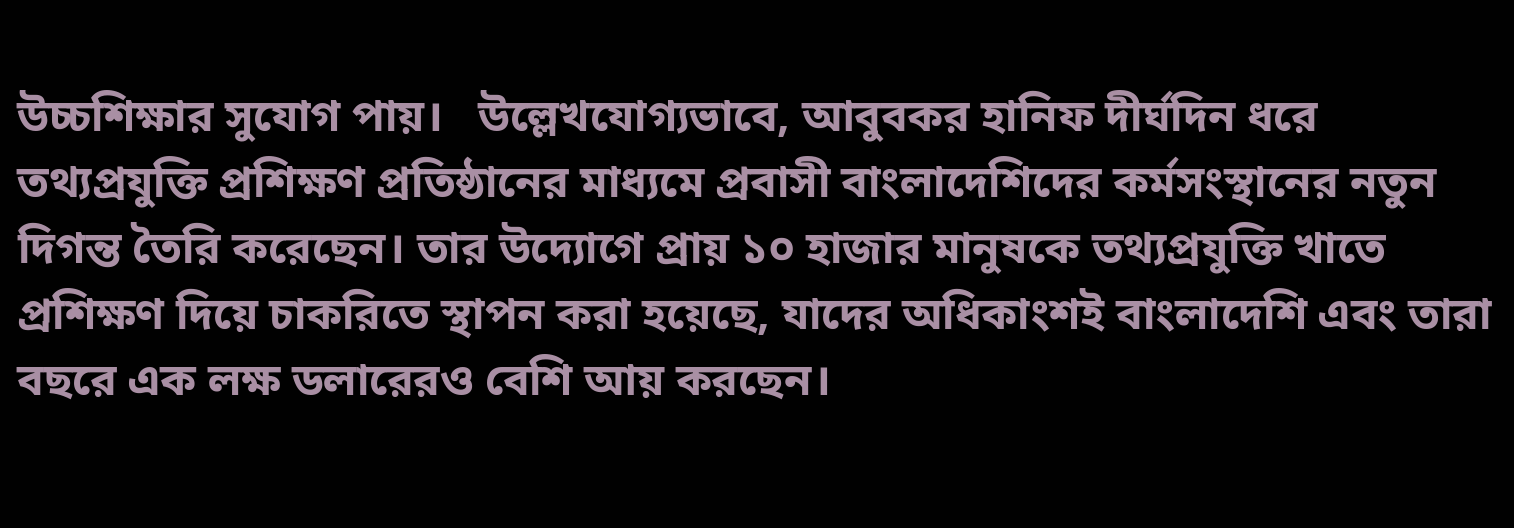উচ্চশিক্ষার সুযোগ পায়।   উল্লেখযোগ্যভাবে, আবুবকর হানিফ দীর্ঘদিন ধরে তথ্যপ্রযুক্তি প্রশিক্ষণ প্রতিষ্ঠানের মাধ্যমে প্রবাসী বাংলাদেশিদের কর্মসংস্থানের নতুন দিগন্ত তৈরি করেছেন। তার উদ্যোগে প্রায় ১০ হাজার মানুষকে তথ্যপ্রযুক্তি খাতে প্রশিক্ষণ দিয়ে চাকরিতে স্থাপন করা হয়েছে, যাদের অধিকাংশই বাংলাদেশি এবং তারা বছরে এক লক্ষ ডলারেরও বেশি আয় করছেন।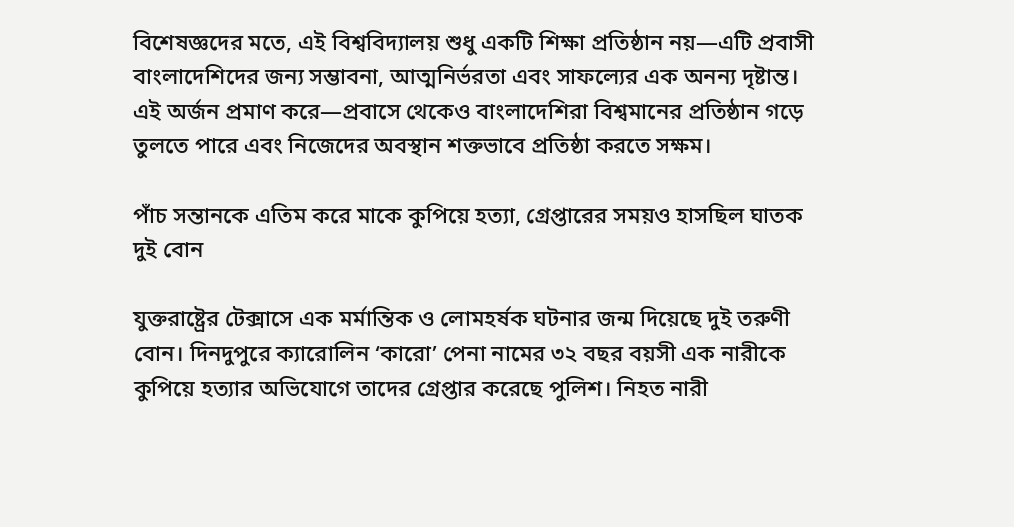বিশেষজ্ঞদের মতে, এই বিশ্ববিদ্যালয় শুধু একটি শিক্ষা প্রতিষ্ঠান নয়—এটি প্রবাসী বাংলাদেশিদের জন্য সম্ভাবনা, আত্মনির্ভরতা এবং সাফল্যের এক অনন্য দৃষ্টান্ত।   এই অর্জন প্রমাণ করে—প্রবাসে থেকেও বাংলাদেশিরা বিশ্বমানের প্রতিষ্ঠান গড়ে তুলতে পারে এবং নিজেদের অবস্থান শক্তভাবে প্রতিষ্ঠা করতে সক্ষম।

পাঁচ সন্তানকে এতিম করে মাকে কুপিয়ে হত্যা, গ্রেপ্তারের সময়ও হাসছিল ঘাতক দুই বোন

যুক্তরাষ্ট্রের টেক্সাসে এক মর্মান্তিক ও লোমহর্ষক ঘটনার জন্ম দিয়েছে দুই তরুণী বোন। দিনদুপুরে ক্যারোলিন ‘কারো’ পেনা নামের ৩২ বছর বয়সী এক নারীকে কুপিয়ে হত্যার অভিযোগে তাদের গ্রেপ্তার করেছে পুলিশ। নিহত নারী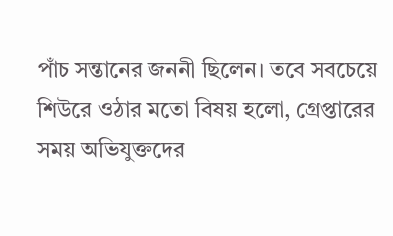পাঁচ সন্তানের জননী ছিলেন। তবে সবচেয়ে শিউরে ওঠার মতো বিষয় হলো, গ্রেপ্তারের সময় অভিযুক্তদের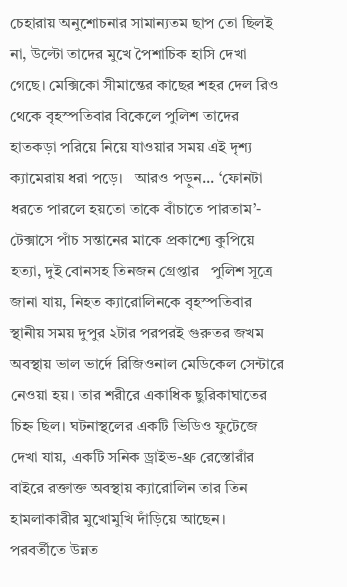চেহারায় অনুশোচনার সামান্যতম ছাপ তো ছিলই না, উল্টো তাদের মুখে পৈশাচিক হাসি দেখা গেছে। মেক্সিকো সীমান্তের কাছের শহর দেল রিও থেকে বৃহস্পতিবার বিকেলে পুলিশ তাদের হাতকড়া পরিয়ে নিয়ে যাওয়ার সময় এই দৃশ্য ক্যামেরায় ধরা পড়ে।   আরও পড়ুন... ‘ফোনটা ধরতে পারলে হয়তো তাকে বাঁচাতে পারতাম’- টেক্সাসে পাঁচ সন্তানের মাকে প্রকাশ্যে কুপিয়ে হত্যা, দুই বোনসহ তিনজন গ্রেপ্তার   পুলিশ সূত্রে জানা যায়, নিহত ক্যারোলিনকে বৃহস্পতিবার স্থানীয় সময় দুপুর ২টার পরপরই গুরুতর জখম অবস্থায় ভাল ভার্দে রিজিওনাল মেডিকেল সেন্টারে নেওয়া হয়। তার শরীরে একাধিক ছুরিকাঘাতের চিহ্ন ছিল। ঘটনাস্থলের একটি ভিডিও ফুটেজে দেখা যায়, একটি সনিক ড্রাইভ-থ্রু রেস্তোরাঁর বাইরে রক্তাক্ত অবস্থায় ক্যারোলিন তার তিন হামলাকারীর মুখোমুখি দাঁড়িয়ে আছেন।   পরবর্তীতে উন্নত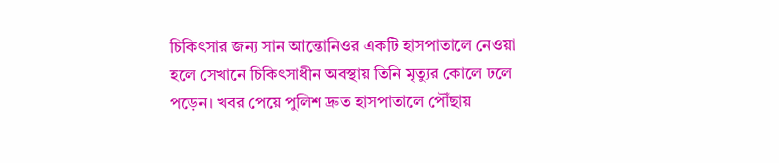চিকিৎসার জন্য সান আন্তোনিওর একটি হাসপাতালে নেওয়া হলে সেখানে চিকিৎসাধীন অবস্থায় তিনি মৃত্যুর কোলে ঢলে পড়েন। খবর পেয়ে পুলিশ দ্রুত হাসপাতালে পৌঁছায়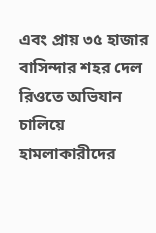এবং প্রায় ৩৫ হাজার বাসিন্দার শহর দেল রিওতে অভিযান চালিয়ে হামলাকারীদের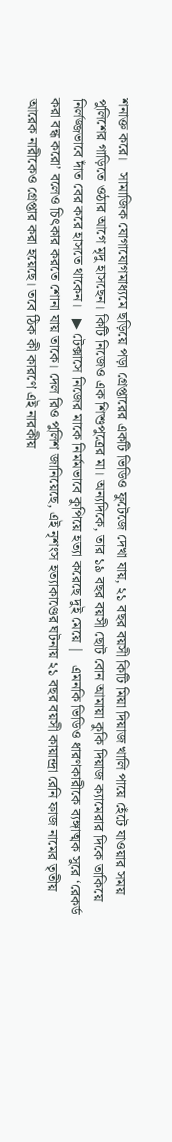শনাক্ত করে।   সামাজিক যোগাযোগমাধ্যমে ছড়িয়ে পড়া গ্রেপ্তারের একটি ভিডিও ফুটেজে দেখা যায়, ২১ বছর বয়সী কিটি মিয়া দিয়াজ খালি পায়ে হেঁটে যাওয়ার সময় পুলিশের গাড়িতে ওঠার আগে মৃদু হাসছেন। কিটি নিজেও এক শিশুপুত্রের মা। অন্যদিকে, তার ১৯ বছর বয়সী ছোট বোন আমায়া কুকি দিয়াজ ক্যামেরার দিকে তাকিয়ে নির্লজ্জভাবে দাঁত বের করে হাসতে থাকেন।   ▶ টেক্সাসে নিজের মাকে নির্মমভাবে কুপিয়ে হত্যা করেছে দুই মেয়ে |   এমনকি ভিডিও ধারণকারীকে ব্যঙ্গাত্মক সুরে ‘রেকর্ড করা বন্ধ করো’ বলেও চিৎকার করতে শোনা যায় তাকে। দেল রিও পুলিশ জানিয়েছে, এই নৃশংস হত্যাকাণ্ডের ঘটনায় ২১ বছর বয়সী কায়ান্দ্রা রেনি ফাজ নামের তৃতীয় আরেক নারীকেও গ্রেপ্তার করা হয়েছে। তবে ঠিক কী কারণে এই নারকীয়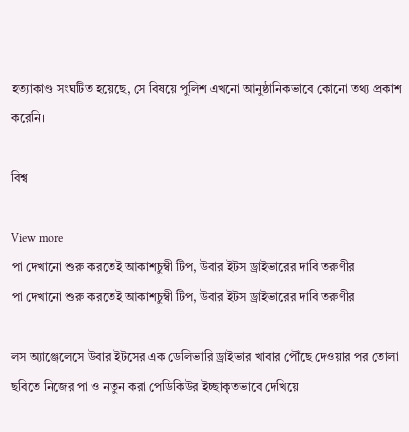হত্যাকাণ্ড সংঘটিত হয়েছে, সে বিষয়ে পুলিশ এখনো আনুষ্ঠানিকভাবে কোনো তথ্য প্রকাশ করেনি।

বিশ্ব

View more
পা দেখানো শুরু করতেই আকাশচুম্বী টিপ, উবার ইটস ড্রাইভারের দাবি তরুণীর
পা দেখানো শুরু করতেই আকাশচুম্বী টিপ, উবার ইটস ড্রাইভারের দাবি তরুণীর

লস অ্যাঞ্জেলেসে উবার ইটসের এক ডেলিভারি ড্রাইভার খাবার পৌঁছে দেওয়ার পর তোলা ছবিতে নিজের পা ও নতুন করা পেডিকিউর ইচ্ছাকৃতভাবে দেখিয়ে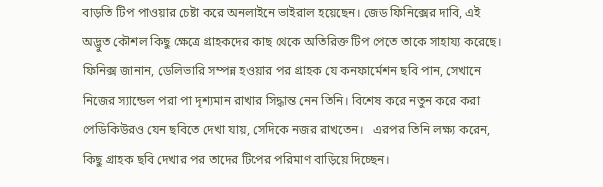বাড়তি টিপ পাওয়ার চেষ্টা করে অনলাইনে ভাইরাল হয়েছেন। জেড ফিনিক্সের দাবি, এই অদ্ভুত কৌশল কিছু ক্ষেত্রে গ্রাহকদের কাছ থেকে অতিরিক্ত টিপ পেতে তাকে সাহায্য করেছে।   ফিনিক্স জানান, ডেলিভারি সম্পন্ন হওয়ার পর গ্রাহক যে কনফার্মেশন ছবি পান, সেখানে নিজের স্যান্ডেল পরা পা দৃশ্যমান রাখার সিদ্ধান্ত নেন তিনি। বিশেষ করে নতুন করে করা পেডিকিউরও যেন ছবিতে দেখা যায়, সেদিকে নজর রাখতেন।   এরপর তিনি লক্ষ্য করেন, কিছু গ্রাহক ছবি দেখার পর তাদের টিপের পরিমাণ বাড়িয়ে দিচ্ছেন।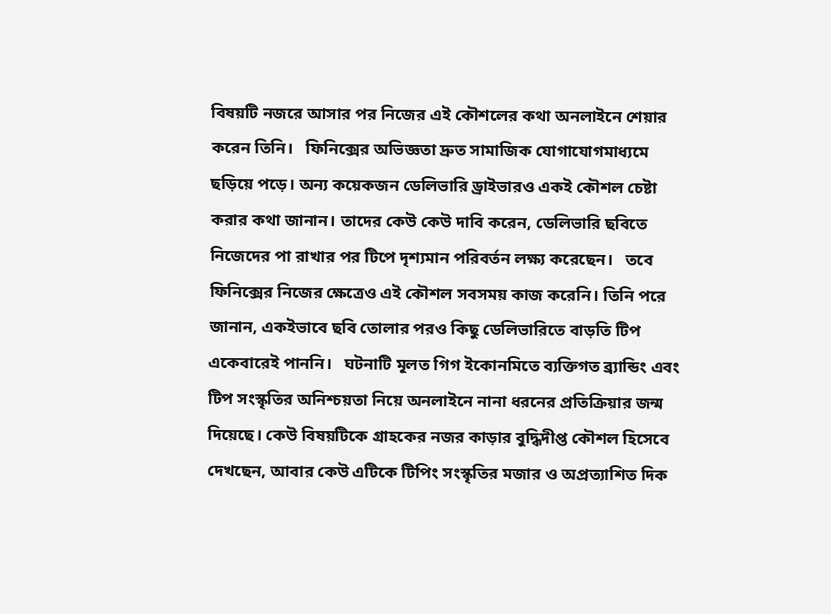বিষয়টি নজরে আসার পর নিজের এই কৌশলের কথা অনলাইনে শেয়ার করেন তিনি।   ফিনিক্সের অভিজ্ঞতা দ্রুত সামাজিক যোগাযোগমাধ্যমে ছড়িয়ে পড়ে। অন্য কয়েকজন ডেলিভারি ড্রাইভারও একই কৌশল চেষ্টা করার কথা জানান। তাদের কেউ কেউ দাবি করেন, ডেলিভারি ছবিতে নিজেদের পা রাখার পর টিপে দৃশ্যমান পরিবর্তন লক্ষ্য করেছেন।   তবে ফিনিক্সের নিজের ক্ষেত্রেও এই কৌশল সবসময় কাজ করেনি। তিনি পরে জানান, একইভাবে ছবি তোলার পরও কিছু ডেলিভারিতে বাড়তি টিপ একেবারেই পাননি।   ঘটনাটি মূলত গিগ ইকোনমিতে ব্যক্তিগত ব্র্যান্ডিং এবং টিপ সংস্কৃতির অনিশ্চয়তা নিয়ে অনলাইনে নানা ধরনের প্রতিক্রিয়ার জন্ম দিয়েছে। কেউ বিষয়টিকে গ্রাহকের নজর কাড়ার বুদ্ধিদীপ্ত কৌশল হিসেবে দেখছেন, আবার কেউ এটিকে টিপিং সংস্কৃতির মজার ও অপ্রত্যাশিত দিক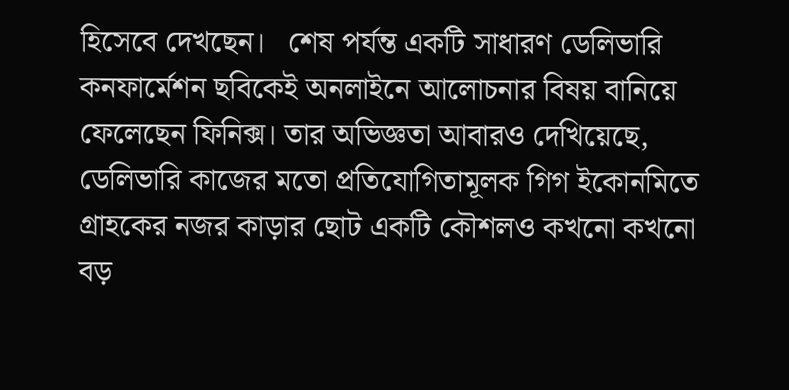হিসেবে দেখছেন।   শেষ পর্যন্ত একটি সাধারণ ডেলিভারি কনফার্মেশন ছবিকেই অনলাইনে আলোচনার বিষয় বানিয়ে ফেলেছেন ফিনিক্স। তার অভিজ্ঞতা আবারও দেখিয়েছে, ডেলিভারি কাজের মতো প্রতিযোগিতামূলক গিগ ইকোনমিতে গ্রাহকের নজর কাড়ার ছোট একটি কৌশলও কখনো কখনো বড়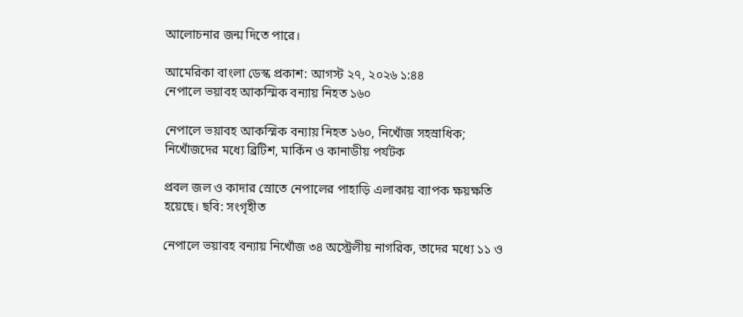আলোচনার জন্ম দিতে পারে।

আমেরিকা বাংলা ডেস্ক প্রকাশ: আগস্ট ২৭, ২০২৬ ১:৪৪
নেপালে ভয়াবহ আকস্মিক বন্যায় নিহত ১৬০

নেপালে ভয়াবহ আকস্মিক বন্যায় নিহত ১৬০, নিখোঁজ সহস্রাধিক; নিখোঁজদের মধ্যে ব্রিটিশ, মার্কিন ও কানাডীয় পর্যটক

প্রবল জল ও কাদার স্রোতে নেপালের পাহাড়ি এলাকায় ব্যাপক ক্ষয়ক্ষতি হয়েছে। ছবি: সংগৃহীত

নেপালে ভয়াবহ বন্যায় নিখোঁজ ৩৪ অস্ট্রেলীয় নাগরিক, তাদের মধ্যে ১১ ও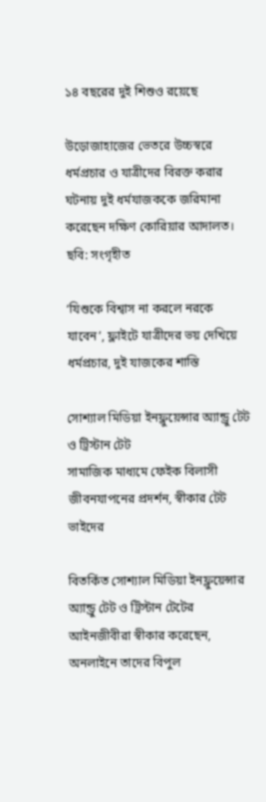১৪ বছরের দুই শিশুও রয়েছে

উড়োজাহাজের ভেতরে উচ্চস্বরে ধর্মপ্রচার ও যাত্রীদের বিরক্ত করার ঘটনায় দুই ধর্মযাজককে জরিমানা করেছেন দক্ষিণ কোরিয়ার আদালত। ছবি: সংগৃহীত

‘যিশুকে বিশ্বাস না করলে নরকে যাবেন’, ফ্লাইটে যাত্রীদের ভয় দেখিয়ে ধর্মপ্রচার, দুই যাজকের শাস্তি

সোশ্যাল মিডিয়া ইনফ্লুয়েন্সার অ্যান্ড্রু টেট ও ট্রিস্টান টেট
সামাজিক মাধ্যমে ফেইক বিলাসী জীবনযাপনের প্রদর্শন, স্বীকার টেট ভাইদের

বিতর্কিত সোশ্যাল মিডিয়া ইনফ্লুয়েন্সার অ্যান্ড্রু টেট ও ট্রিস্টান টেটের আইনজীবীরা স্বীকার করেছেন, অনলাইনে তাদের বিপুল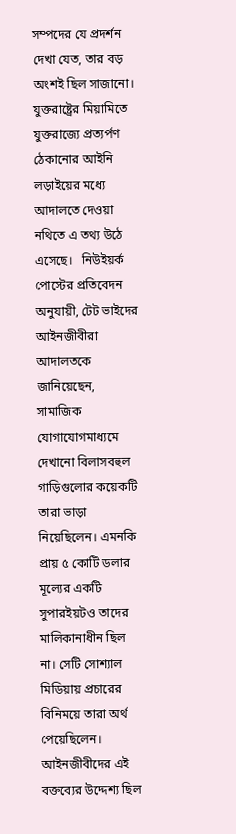সম্পদের যে প্রদর্শন দেখা যেত, তার বড় অংশই ছিল সাজানো। যুক্তরাষ্ট্রের মিয়ামিতে যুক্তরাজ্যে প্রত্যর্পণ ঠেকানোর আইনি লড়াইয়ের মধ্যে আদালতে দেওয়া নথিতে এ তথ্য উঠে এসেছে।   নিউইয়র্ক পোস্টের প্রতিবেদন অনুযায়ী, টেট ভাইদের আইনজীবীরা আদালতকে জানিয়েছেন, সামাজিক যোগাযোগমাধ্যমে দেখানো বিলাসবহুল গাড়িগুলোর কয়েকটি তারা ভাড়া নিয়েছিলেন। এমনকি প্রায় ৫ কোটি ডলার মূল্যের একটি সুপারইয়টও তাদের মালিকানাধীন ছিল না। সেটি সোশ্যাল মিডিয়ায় প্রচারের বিনিময়ে তারা অর্থ পেয়েছিলেন।   আইনজীবীদের এই বক্তব্যের উদ্দেশ্য ছিল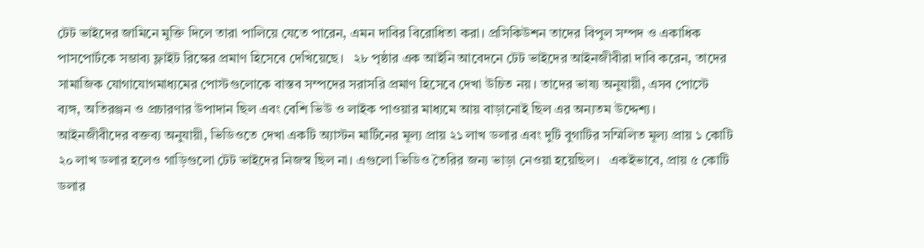টেট ভাইদের জামিনে মুক্তি দিলে তারা পালিয়ে যেতে পারেন, এমন দাবির বিরোধিতা করা। প্রসিকিউশন তাদের বিপুল সম্পদ ও একাধিক পাসপোর্টকে সম্ভাব্য ফ্লাইট রিস্কের প্রমাণ হিসেবে দেখিয়েছে।   ২৮ পৃষ্ঠার এক আইনি আবেদনে টেট ভাইদের আইনজীবীরা দাবি করেন, তাদের সামাজিক যোগাযোগমাধ্যমের পোস্টগুলোকে বাস্তব সম্পদের সরাসরি প্রমাণ হিসেবে দেখা উচিত নয়। তাদের ভাষ্য অনুযায়ী, এসব পোস্টে ব্যঙ্গ, অতিরঞ্জন ও প্রচারণার উপাদান ছিল এবং বেশি ভিউ ও লাইক পাওয়ার মাধ্যমে আয় বাড়ানোই ছিল এর অন্যতম উদ্দেশ্য।   আইনজীবীদের বক্তব্য অনুযায়ী, ভিডিওতে দেখা একটি অ্যাস্টন মার্টিনের মূল্য প্রায় ২১ লাখ ডলার এবং দুটি বুগাটির সম্মিলিত মূল্য প্রায় ১ কোটি ২০ লাখ ডলার হলেও গাড়িগুলো টেট ভাইদের নিজস্ব ছিল না। এগুলো ভিডিও তৈরির জন্য ভাড়া নেওয়া হয়েছিল।   একইভাবে, প্রায় ৫ কোটি ডলার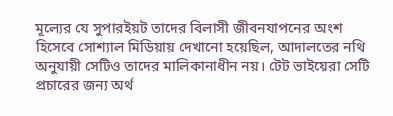মূল্যের যে সুপারইয়ট তাদের বিলাসী জীবনযাপনের অংশ হিসেবে সোশ্যাল মিডিয়ায় দেখানো হয়েছিল, আদালতের নথি অনুযায়ী সেটিও তাদের মালিকানাধীন নয়। টেট ভাইয়েরা সেটি প্রচারের জন্য অর্থ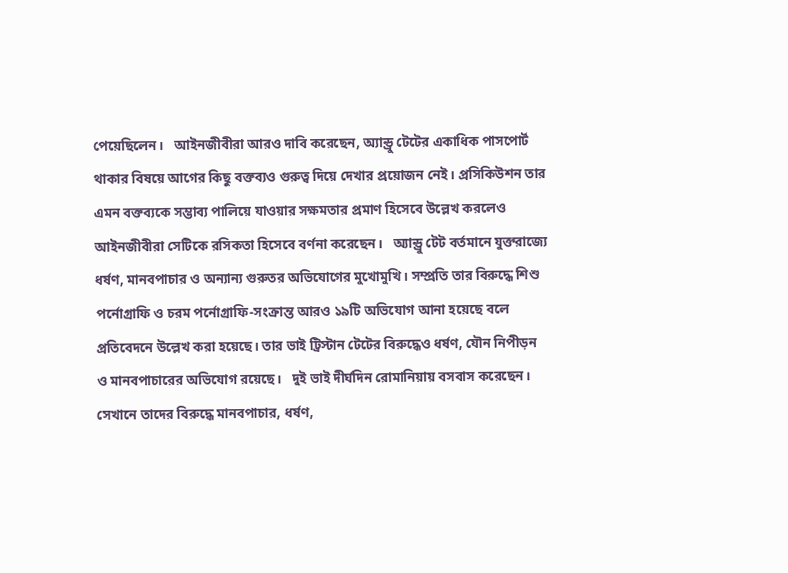পেয়েছিলেন।   আইনজীবীরা আরও দাবি করেছেন, অ্যান্ড্রু টেটের একাধিক পাসপোর্ট থাকার বিষয়ে আগের কিছু বক্তব্যও গুরুত্ব দিয়ে দেখার প্রয়োজন নেই। প্রসিকিউশন তার এমন বক্তব্যকে সম্ভাব্য পালিয়ে যাওয়ার সক্ষমতার প্রমাণ হিসেবে উল্লেখ করলেও আইনজীবীরা সেটিকে রসিকতা হিসেবে বর্ণনা করেছেন।   অ্যান্ড্রু টেট বর্তমানে যুক্তরাজ্যে ধর্ষণ, মানবপাচার ও অন্যান্য গুরুতর অভিযোগের মুখোমুখি। সম্প্রতি তার বিরুদ্ধে শিশু পর্নোগ্রাফি ও চরম পর্নোগ্রাফি-সংক্রান্ত আরও ১৯টি অভিযোগ আনা হয়েছে বলে প্রতিবেদনে উল্লেখ করা হয়েছে। তার ভাই ট্রিস্টান টেটের বিরুদ্ধেও ধর্ষণ, যৌন নিপীড়ন ও মানবপাচারের অভিযোগ রয়েছে।   দুই ভাই দীর্ঘদিন রোমানিয়ায় বসবাস করেছেন। সেখানে তাদের বিরুদ্ধে মানবপাচার, ধর্ষণ,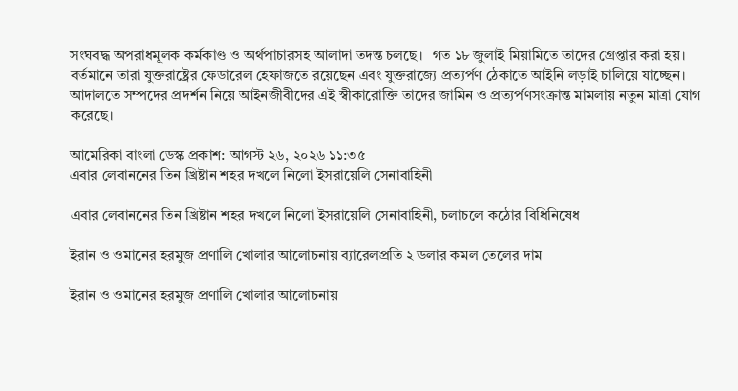সংঘবদ্ধ অপরাধমূলক কর্মকাণ্ড ও অর্থপাচারসহ আলাদা তদন্ত চলছে।   গত ১৮ জুলাই মিয়ামিতে তাদের গ্রেপ্তার করা হয়। বর্তমানে তারা যুক্তরাষ্ট্রের ফেডারেল হেফাজতে রয়েছেন এবং যুক্তরাজ্যে প্রত্যর্পণ ঠেকাতে আইনি লড়াই চালিয়ে যাচ্ছেন। আদালতে সম্পদের প্রদর্শন নিয়ে আইনজীবীদের এই স্বীকারোক্তি তাদের জামিন ও প্রত্যর্পণসংক্রান্ত মামলায় নতুন মাত্রা যোগ করেছে।

আমেরিকা বাংলা ডেস্ক প্রকাশ: আগস্ট ২৬, ২০২৬ ১১:৩৫
এবার লেবাননের তিন খ্রিষ্টান শহর দখলে নিলো ইসরায়েলি সেনাবাহিনী

এবার লেবাননের তিন খ্রিষ্টান শহর দখলে নিলো ইসরায়েলি সেনাবাহিনী, চলাচলে কঠোর বিধিনিষেধ

ইরান ও ওমানের হরমুজ প্রণালি খোলার আলোচনায় ব্যারেলপ্রতি ২ ডলার কমল তেলের দাম

ইরান ও ওমানের হরমুজ প্রণালি খোলার আলোচনায়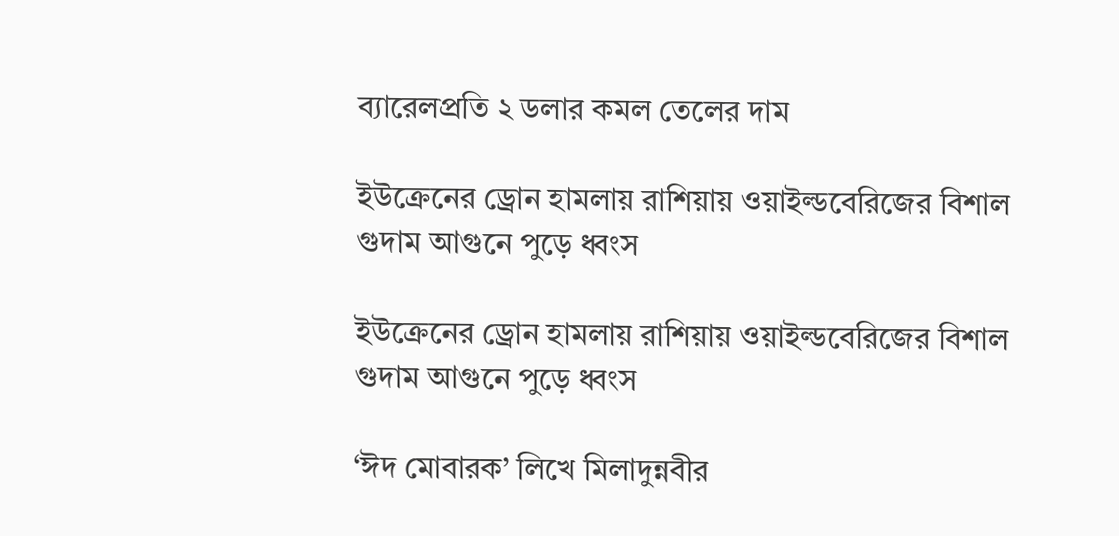ব্যারেলপ্রতি ২ ডলার কমল তেলের দাম

ইউক্রেনের ড্রোন হামলায় রাশিয়ায় ওয়াইল্ডবেরিজের বিশাল গুদাম আগুনে পুড়ে ধ্বংস

ইউক্রেনের ড্রোন হামলায় রাশিয়ায় ওয়াইল্ডবেরিজের বিশাল গুদাম আগুনে পুড়ে ধ্বংস

‘ঈদ মোবারক’ লিখে মিলাদুন্নবীর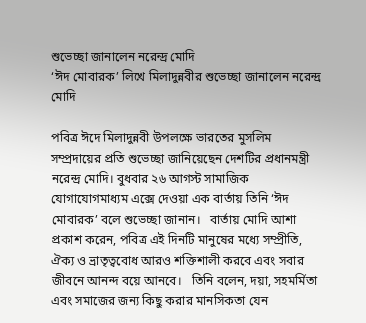শুভেচ্ছা জানালেন নরেন্দ্র মোদি
‘ঈদ মোবারক’ লিখে মিলাদুন্নবীর শুভেচ্ছা জানালেন নরেন্দ্র মোদি

পবিত্র ঈদে মিলাদুন্নবী উপলক্ষে ভারতের মুসলিম সম্প্রদায়ের প্রতি শুভেচ্ছা জানিয়েছেন দেশটির প্রধানমন্ত্রী নরেন্দ্র মোদি। বুধবার ২৬ আগস্ট সামাজিক যোগাযোগমাধ্যম এক্সে দেওয়া এক বার্তায় তিনি ‘ঈদ মোবারক’ বলে শুভেচ্ছা জানান।   বার্তায় মোদি আশা প্রকাশ করেন, পবিত্র এই দিনটি মানুষের মধ্যে সম্প্রীতি, ঐক্য ও ভ্রাতৃত্ববোধ আরও শক্তিশালী করবে এবং সবার জীবনে আনন্দ বয়ে আনবে।   তিনি বলেন, দয়া, সহমর্মিতা এবং সমাজের জন্য কিছু করার মানসিকতা যেন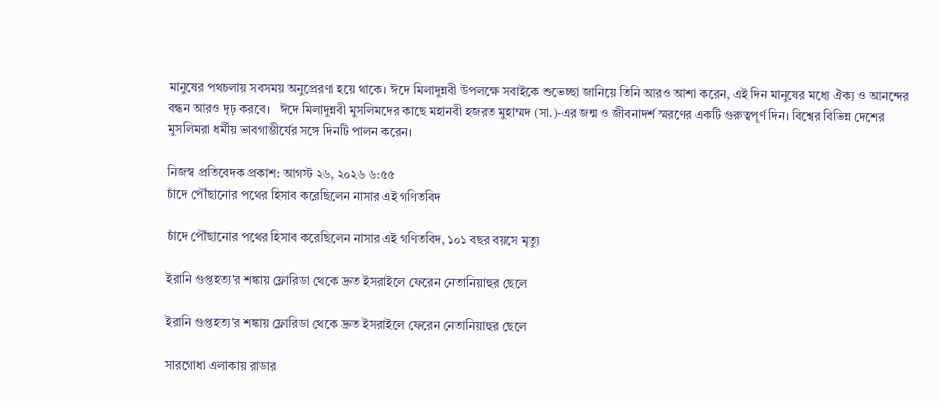মানুষের পথচলায় সবসময় অনুপ্রেরণা হয়ে থাকে। ঈদে মিলাদুন্নবী উপলক্ষে সবাইকে শুভেচ্ছা জানিয়ে তিনি আরও আশা করেন, এই দিন মানুষের মধ্যে ঐক্য ও আনন্দের বন্ধন আরও দৃঢ় করবে।   ঈদে মিলাদুন্নবী মুসলিমদের কাছে মহানবী হজরত মুহাম্মদ (সা.)-এর জন্ম ও জীবনাদর্শ স্মরণের একটি গুরুত্বপূর্ণ দিন। বিশ্বের বিভিন্ন দেশের মুসলিমরা ধর্মীয় ভাবগাম্ভীর্যের সঙ্গে দিনটি পালন করেন।

নিজস্ব প্রতিবেদক প্রকাশ: আগস্ট ২৬, ২০২৬ ৬:৫৫
চাঁদে পৌঁছানোর পথের হিসাব করেছিলেন নাসার এই গণিতবিদ

চাঁদে পৌঁছানোর পথের হিসাব করেছিলেন নাসার এই গণিতবিদ, ১০১ বছর বয়সে মৃত্যু

ইরানি গুপ্তহত্য'র শঙ্কায় ফ্লোরিডা থেকে দ্রুত ইসরাইলে ফেরেন নেতানিয়াহুর ছেলে

ইরানি গুপ্তহত্য'র শঙ্কায় ফ্লোরিডা থেকে দ্রুত ইসরাইলে ফেরেন নেতানিয়াহুর ছেলে

সারগোধা এলাকায় রাডার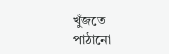খুঁজতে পাঠানো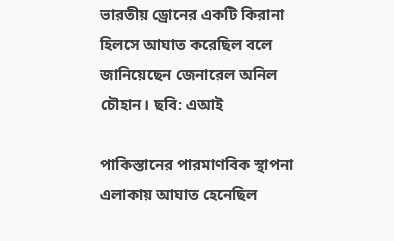ভারতীয় ড্রোনের একটি কিরানা হিলসে আঘাত করেছিল বলে জানিয়েছেন জেনারেল অনিল চৌহান। ছবি: এআই

পাকিস্তানের পারমাণবিক স্থাপনা এলাকায় আঘাত হেনেছিল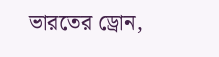ভারতের ড্রোন,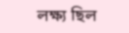লক্ষ্য ছিল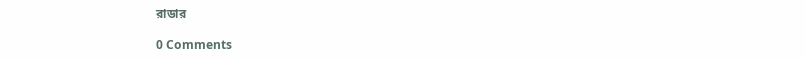রাডার

0 Comments